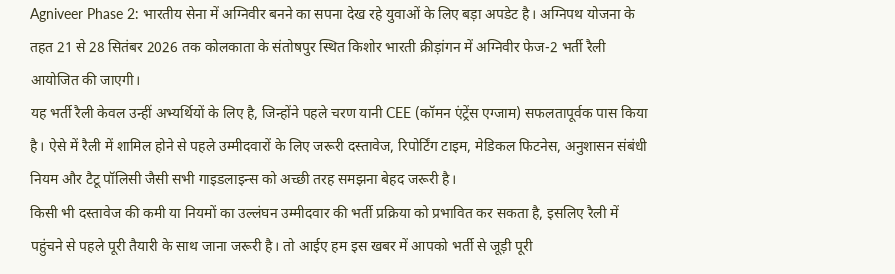Agniveer Phase 2: भारतीय सेना में अग्निवीर बनने का सपना देख रहे युवाओं के लिए बड़ा अपडेट है। अग्निपथ योजना के तहत 21 से 28 सितंबर 2026 तक कोलकाता के संतोषपुर स्थित किशोर भारती क्रीड़ांगन में अग्निवीर फेज-2 भर्ती रैली आयोजित की जाएगी।
यह भर्ती रैली केवल उन्हीं अभ्यर्थियों के लिए है, जिन्होंने पहले चरण यानी CEE (कॉमन एंट्रेंस एग्जाम) सफलतापूर्वक पास किया है। ऐसे में रैली में शामिल होने से पहले उम्मीदवारों के लिए जरूरी दस्तावेज, रिपोर्टिंग टाइम, मेडिकल फिटनेस, अनुशासन संबंधी नियम और टैटू पॉलिसी जैसी सभी गाइडलाइन्स को अच्छी तरह समझना बेहद जरूरी है।
किसी भी दस्तावेज की कमी या नियमों का उल्लंघन उम्मीदवार की भर्ती प्रक्रिया को प्रभावित कर सकता है, इसलिए रैली में पहुंचने से पहले पूरी तैयारी के साथ जाना जरूरी है। तो आईए हम इस खबर में आपको भर्ती से जूड़ी पूरी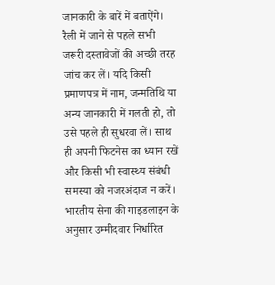जानकारी के बारें में बताऐंगे।
रैली में जाने से पहले सभी जरूरी दस्तावेजों की अच्छी तरह जांच कर लें। यदि किसी प्रमाणपत्र में नाम, जन्मतिथि या अन्य जानकारी में गलती हो, तो उसे पहले ही सुधरवा लें। साथ ही अपनी फिटनेस का ध्यान रखें और किसी भी स्वास्थ्य संबंधी समस्या को नजरअंदाज न करें।
भारतीय सेना की गाइडलाइन के अनुसार उम्मीदवार निर्धारित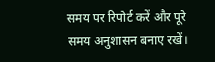समय पर रिपोर्ट करें और पूरे समय अनुशासन बनाए रखें।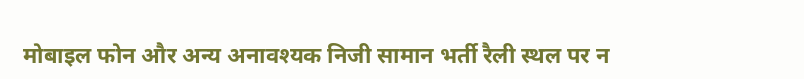मोबाइल फोन और अन्य अनावश्यक निजी सामान भर्ती रैली स्थल पर न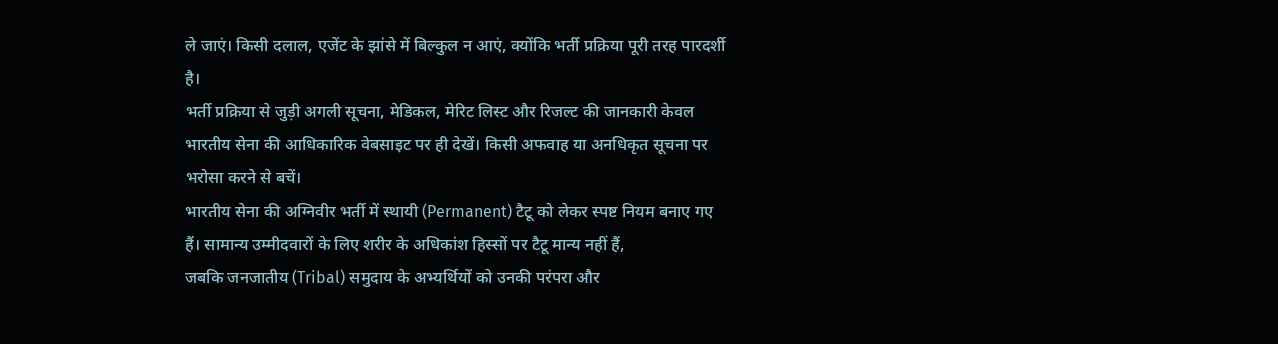ले जाएं। किसी दलाल, एजेंट के झांसे में बिल्कुल न आएं, क्योंकि भर्ती प्रक्रिया पूरी तरह पारदर्शी है।
भर्ती प्रक्रिया से जुड़ी अगली सूचना, मेडिकल, मेरिट लिस्ट और रिजल्ट की जानकारी केवल भारतीय सेना की आधिकारिक वेबसाइट पर ही देखें। किसी अफवाह या अनधिकृत सूचना पर भरोसा करने से बचें।
भारतीय सेना की अग्निवीर भर्ती में स्थायी (Permanent) टैटू को लेकर स्पष्ट नियम बनाए गए हैं। सामान्य उम्मीदवारों के लिए शरीर के अधिकांश हिस्सों पर टैटू मान्य नहीं हैं,
जबकि जनजातीय (Tribal) समुदाय के अभ्यर्थियों को उनकी परंपरा और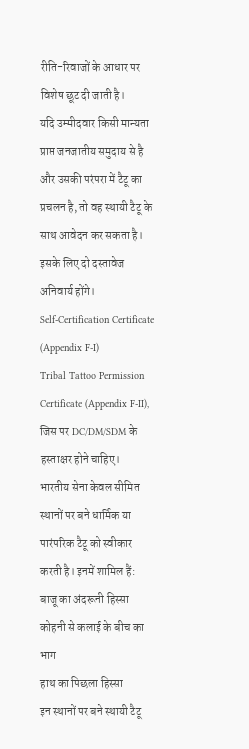रीति-रिवाजों के आधार पर विशेष छूट दी जाती है।
यदि उम्मीदवार किसी मान्यता प्राप्त जनजातीय समुदाय से है और उसकी परंपरा में टैटू का प्रचलन है, तो वह स्थायी टैटू के साथ आवेदन कर सकता है। इसके लिए दो दस्तावेज अनिवार्य होंगे।
Self-Certification Certificate (Appendix F-I)
Tribal Tattoo Permission Certificate (Appendix F-II), जिस पर DC/DM/SDM के हस्ताक्षर होने चाहिए।
भारतीय सेना केवल सीमित स्थानों पर बने धार्मिक या पारंपरिक टैटू को स्वीकार करती है। इनमें शामिल हैं:
बाजू का अंदरूनी हिस्सा
कोहनी से कलाई के बीच का भाग
हाथ का पिछला हिस्सा
इन स्थानों पर बने स्थायी टैटू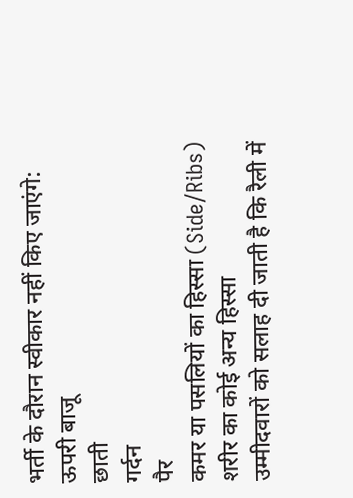भर्ती के दौरान स्वीकार नहीं किए जाएंगे:
ऊपरी बाजू
छाती
गर्दन
पैर
कमर या पसलियों का हिस्सा (Side/Ribs)
शरीर का कोई अन्य हिस्सा
उम्मीदवारों को सलाह दी जाती है कि रैली में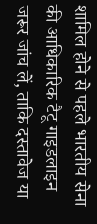शामिल होने से पहले भारतीय सेना की आधिकारिक टैटू गाइडलाइन जरूर जांच लें, ताकि दस्तावेज या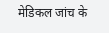मेडिकल जांच के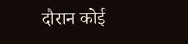दौरान कोई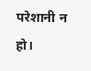परेशानी न हो।